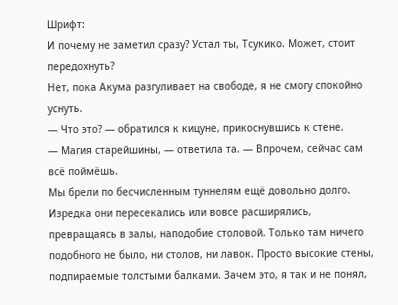Шрифт:
И почему не заметил сразу? Устал ты, Тсукико. Может, стоит передохнуть?
Нет, пока Акума разгуливает на свободе, я не смогу спокойно уснуть.
— Что это? — обратился к кицуне, прикоснувшись к стене.
— Магия старейшины, — ответила та. — Впрочем, сейчас сам всё поймёшь.
Мы брели по бесчисленным туннелям ещё довольно долго. Изредка они пересекались или вовсе расширялись, превращаясь в залы, наподобие столовой. Только там ничего подобного не было, ни столов, ни лавок. Просто высокие стены, подпираемые толстыми балками. Зачем это, я так и не понял,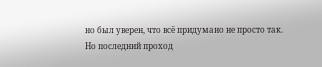но был уверен, что всё придумано не просто так.
Но последний проход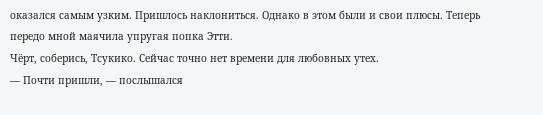оказался самым узким. Пришлось наклониться. Однако в этом были и свои плюсы. Теперь передо мной маячила упругая попка Этти.
Чёрт, соберись, Тсукико. Сейчас точно нет времени для любовных утех.
— Почти пришли, — послышался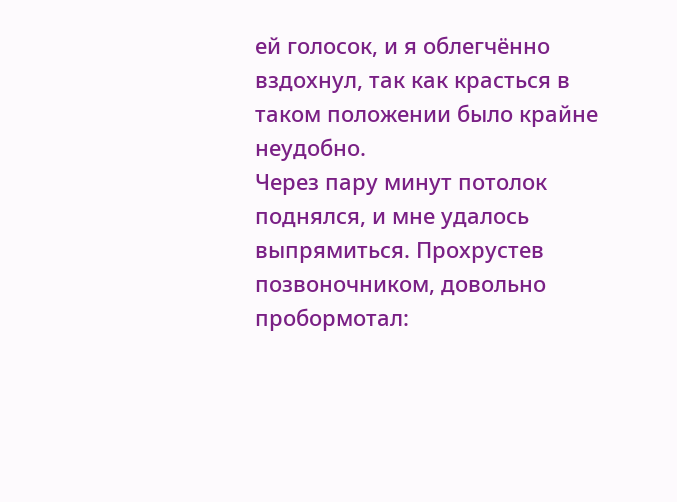ей голосок, и я облегчённо вздохнул, так как красться в таком положении было крайне неудобно.
Через пару минут потолок поднялся, и мне удалось выпрямиться. Прохрустев позвоночником, довольно пробормотал: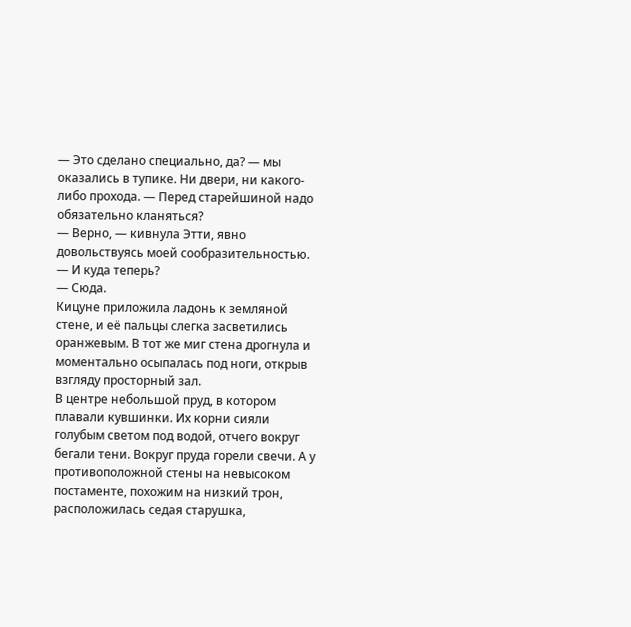— Это сделано специально, да? — мы оказались в тупике. Ни двери, ни какого-либо прохода. — Перед старейшиной надо обязательно кланяться?
— Верно, — кивнула Этти, явно довольствуясь моей сообразительностью.
— И куда теперь?
— Сюда.
Кицуне приложила ладонь к земляной стене, и её пальцы слегка засветились оранжевым. В тот же миг стена дрогнула и моментально осыпалась под ноги, открыв взгляду просторный зал.
В центре небольшой пруд, в котором плавали кувшинки. Их корни сияли голубым светом под водой, отчего вокруг бегали тени. Вокруг пруда горели свечи. А у противоположной стены на невысоком постаменте, похожим на низкий трон, расположилась седая старушка,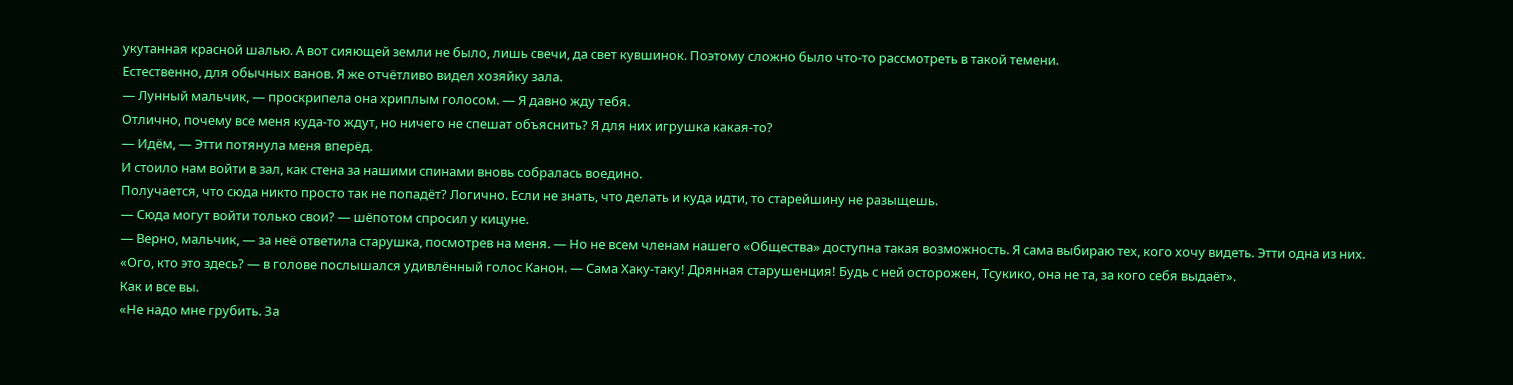укутанная красной шалью. А вот сияющей земли не было, лишь свечи, да свет кувшинок. Поэтому сложно было что-то рассмотреть в такой темени.
Естественно, для обычных ванов. Я же отчётливо видел хозяйку зала.
— Лунный мальчик, — проскрипела она хриплым голосом. — Я давно жду тебя.
Отлично, почему все меня куда-то ждут, но ничего не спешат объяснить? Я для них игрушка какая-то?
— Идём, — Этти потянула меня вперёд.
И стоило нам войти в зал, как стена за нашими спинами вновь собралась воедино.
Получается, что сюда никто просто так не попадёт? Логично. Если не знать, что делать и куда идти, то старейшину не разыщешь.
— Сюда могут войти только свои? — шёпотом спросил у кицуне.
— Верно, мальчик, — за неё ответила старушка, посмотрев на меня. — Но не всем членам нашего «Общества» доступна такая возможность. Я сама выбираю тех, кого хочу видеть. Этти одна из них.
«Ого, кто это здесь? — в голове послышался удивлённый голос Канон. — Сама Хаку-таку! Дрянная старушенция! Будь с ней осторожен, Тсукико, она не та, за кого себя выдаёт».
Как и все вы.
«Не надо мне грубить. За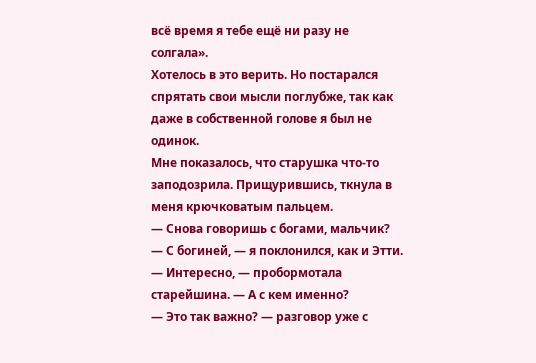всё время я тебе ещё ни разу не солгала».
Хотелось в это верить. Но постарался спрятать свои мысли поглубже, так как даже в собственной голове я был не одинок.
Мне показалось, что старушка что-то заподозрила. Прищурившись, ткнула в меня крючковатым пальцем.
— Снова говоришь с богами, мальчик?
— С богиней, — я поклонился, как и Этти.
— Интересно, — пробормотала старейшина. — А с кем именно?
— Это так важно? — разговор уже с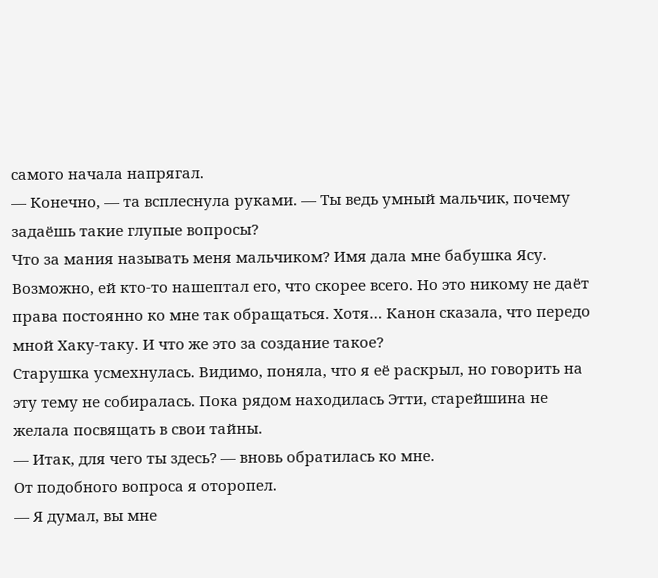самого начала напрягал.
— Конечно, — та всплеснула руками. — Ты ведь умный мальчик, почему задаёшь такие глупые вопросы?
Что за мания называть меня мальчиком? Имя дала мне бабушка Ясу. Возможно, ей кто-то нашептал его, что скорее всего. Но это никому не даёт права постоянно ко мне так обращаться. Хотя… Канон сказала, что передо мной Хаку-таку. И что же это за создание такое?
Старушка усмехнулась. Видимо, поняла, что я её раскрыл, но говорить на эту тему не собиралась. Пока рядом находилась Этти, старейшина не желала посвящать в свои тайны.
— Итак, для чего ты здесь? — вновь обратилась ко мне.
От подобного вопроса я оторопел.
— Я думал, вы мне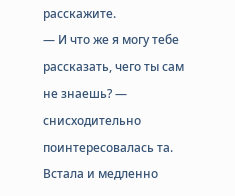расскажите.
— И что же я могу тебе рассказать, чего ты сам не знаешь? — снисходительно поинтересовалась та.
Встала и медленно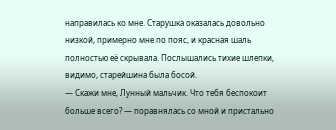направилась ко мне. Старушка оказалась довольно низкой, примерно мне по пояс, и красная шаль полностью её скрывала. Послышались тихие шлепки, видимо, старейшина была босой.
— Скажи мне, Лунный мальчик. Что тебя беспокоит больше всего? — поравнялась со мной и пристально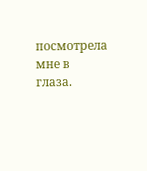посмотрела мне в глаза.